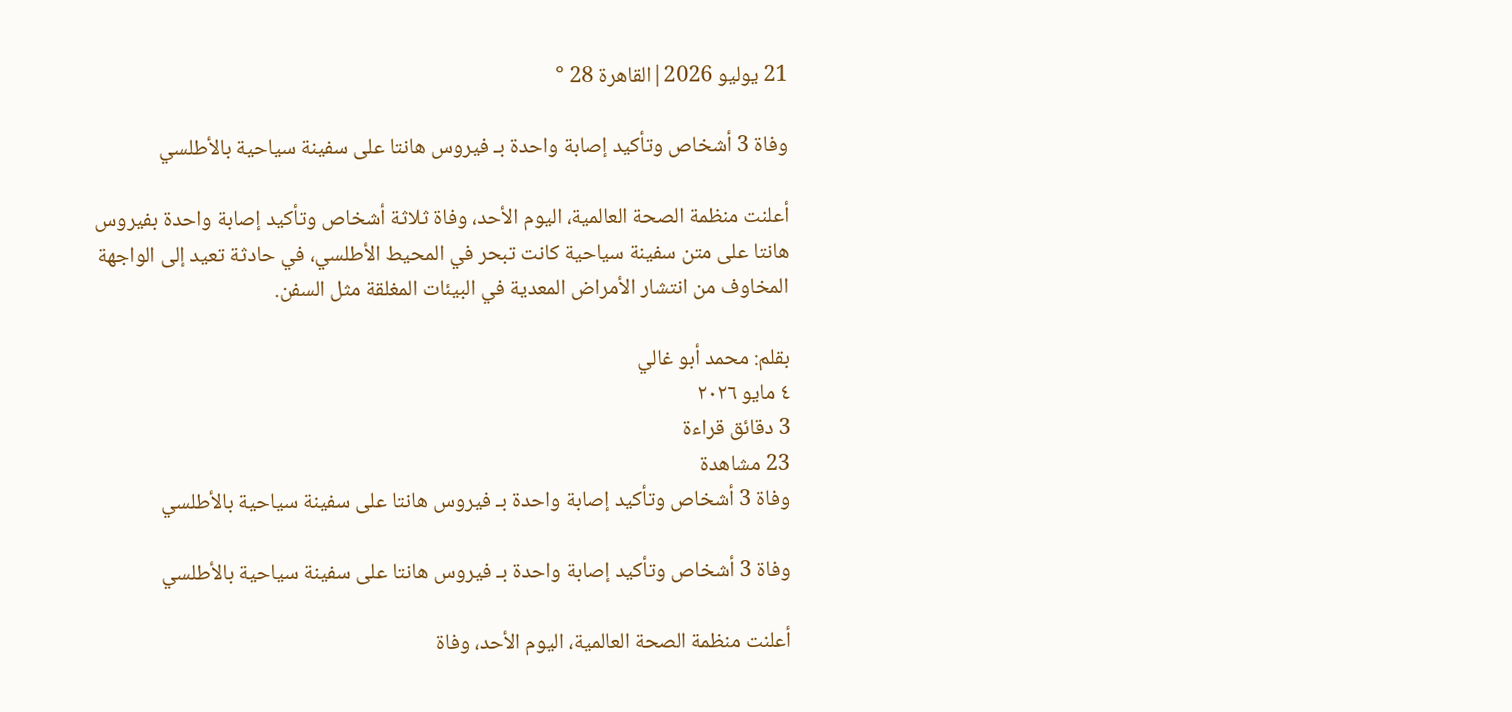21 يوليو 2026|القاهرة 28 °

وفاة 3 أشخاص وتأكيد إصابة واحدة بـ فيروس هانتا على سفينة سياحية بالأطلسي

أعلنت منظمة الصحة العالمية، اليوم الأحد، وفاة ثلاثة أشخاص وتأكيد إصابة واحدة بفيروس هانتا على متن سفينة سياحية كانت تبحر في المحيط الأطلسي، في حادثة تعيد إلى الواجهة المخاوف من انتشار الأمراض المعدية في البيئات المغلقة مثل السفن.

بقلم: محمد أبو غالي
٤ مايو ٢٠٢٦
3 دقائق قراءة
23 مشاهدة
وفاة 3 أشخاص وتأكيد إصابة واحدة بـ فيروس هانتا على سفينة سياحية بالأطلسي

وفاة 3 أشخاص وتأكيد إصابة واحدة بـ فيروس هانتا على سفينة سياحية بالأطلسي

أعلنت منظمة الصحة العالمية، اليوم الأحد، وفاة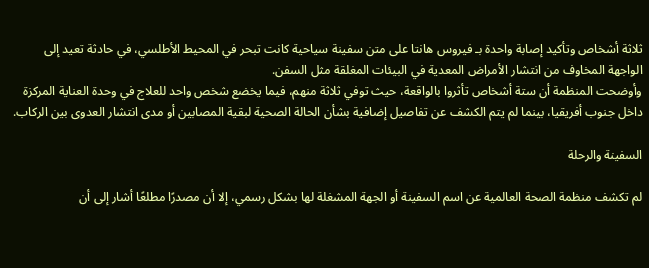ثلاثة أشخاص وتأكيد إصابة واحدة بـ فيروس هانتا على متن سفينة سياحية كانت تبحر في المحيط الأطلسي، في حادثة تعيد إلى الواجهة المخاوف من انتشار الأمراض المعدية في البيئات المغلقة مثل السفن.
وأوضحت المنظمة أن ستة أشخاص تأثروا بالواقعة، حيث توفي ثلاثة منهم، فيما يخضع شخص واحد للعلاج في وحدة العناية المركزة داخل جنوب أفريقيا، بينما لم يتم الكشف عن تفاصيل إضافية بشأن الحالة الصحية لبقية المصابين أو مدى انتشار العدوى بين الركاب.

السفينة والرحلة

لم تكشف منظمة الصحة العالمية عن اسم السفينة أو الجهة المشغلة لها بشكل رسمي، إلا أن مصدرًا مطلعًا أشار إلى أن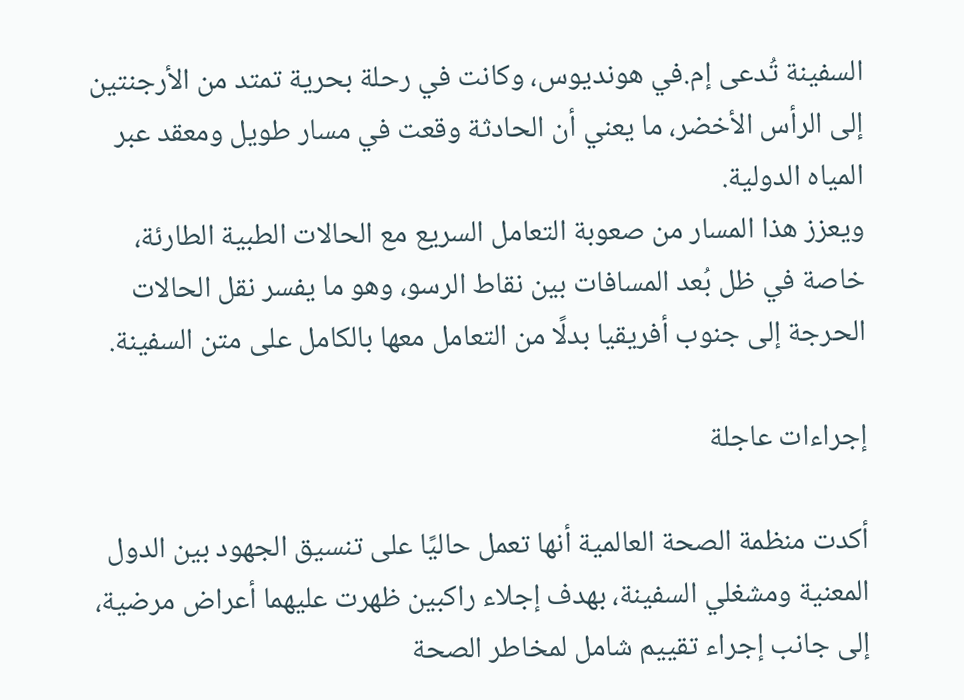السفينة تُدعى إم.في هونديوس، وكانت في رحلة بحرية تمتد من الأرجنتين إلى الرأس الأخضر، ما يعني أن الحادثة وقعت في مسار طويل ومعقد عبر المياه الدولية.
ويعزز هذا المسار من صعوبة التعامل السريع مع الحالات الطبية الطارئة، خاصة في ظل بُعد المسافات بين نقاط الرسو، وهو ما يفسر نقل الحالات الحرجة إلى جنوب أفريقيا بدلًا من التعامل معها بالكامل على متن السفينة.

إجراءات عاجلة

أكدت منظمة الصحة العالمية أنها تعمل حاليًا على تنسيق الجهود بين الدول المعنية ومشغلي السفينة، بهدف إجلاء راكبين ظهرت عليهما أعراض مرضية، إلى جانب إجراء تقييم شامل لمخاطر الصحة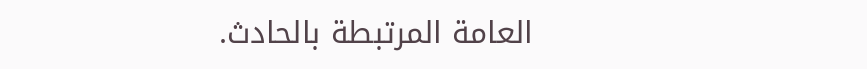العامة المرتبطة بالحادث.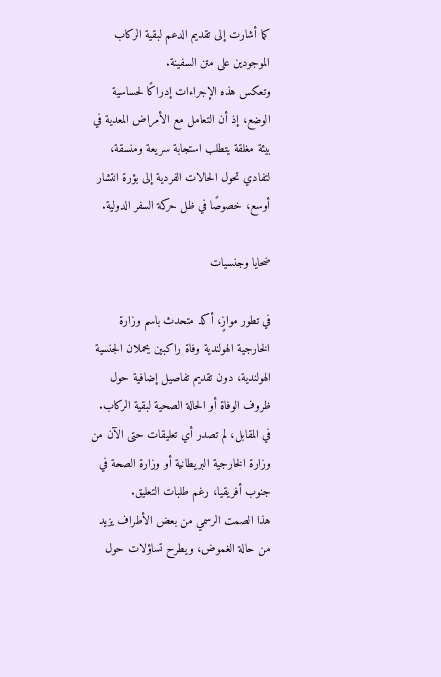كما أشارت إلى تقديم الدعم لبقية الركاب الموجودين على متن السفينة.
وتعكس هذه الإجراءات إدراكًا لحساسية الوضع، إذ أن التعامل مع الأمراض المعدية في بيئة مغلقة يتطلب استجابة سريعة ومنسقة، لتفادي تحول الحالات الفردية إلى بؤرة انتشار أوسع، خصوصًا في ظل حركة السفر الدولية.

ضحايا وجنسيات

في تطور موازٍ، أكد متحدث باسم وزارة الخارجية الهولندية وفاة راكبين يحملان الجنسية الهولندية، دون تقديم تفاصيل إضافية حول ظروف الوفاة أو الحالة الصحية لبقية الركاب. في المقابل، لم تصدر أي تعليقات حتى الآن من وزارة الخارجية البريطانية أو وزارة الصحة في جنوب أفريقيا، رغم طلبات التعليق.
هذا الصمت الرسمي من بعض الأطراف يزيد من حالة الغموض، ويطرح تساؤلات حول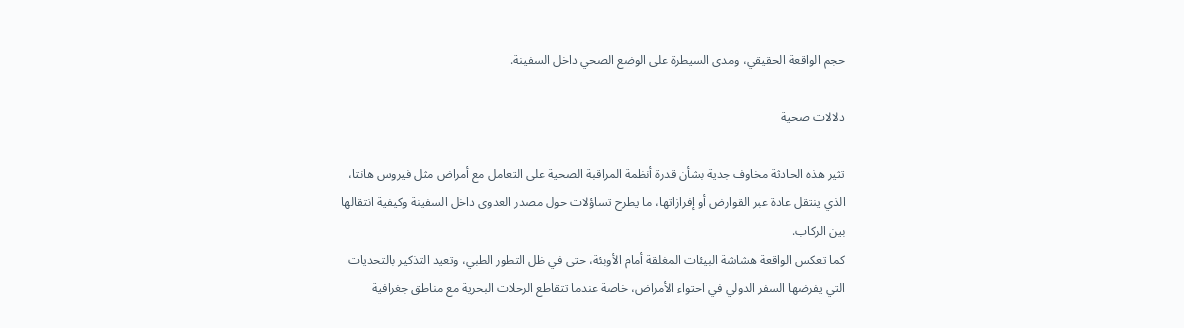حجم الواقعة الحقيقي، ومدى السيطرة على الوضع الصحي داخل السفينة.

دلالات صحية

تثير هذه الحادثة مخاوف جدية بشأن قدرة أنظمة المراقبة الصحية على التعامل مع أمراض مثل فيروس هانتا، الذي ينتقل عادة عبر القوارض أو إفرازاتها، ما يطرح تساؤلات حول مصدر العدوى داخل السفينة وكيفية انتقالها بين الركاب.
كما تعكس الواقعة هشاشة البيئات المغلقة أمام الأوبئة، حتى في ظل التطور الطبي، وتعيد التذكير بالتحديات التي يفرضها السفر الدولي في احتواء الأمراض، خاصة عندما تتقاطع الرحلات البحرية مع مناطق جغرافية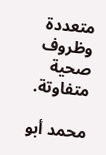متعددة وظروف صحية متفاوتة.

محمد أبو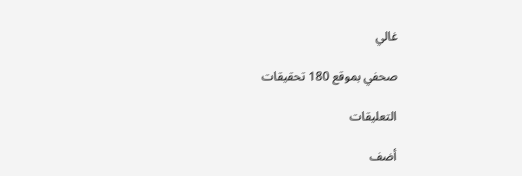غالي

صحفي بموقع 180 تحقيقات

التعليقات

أضف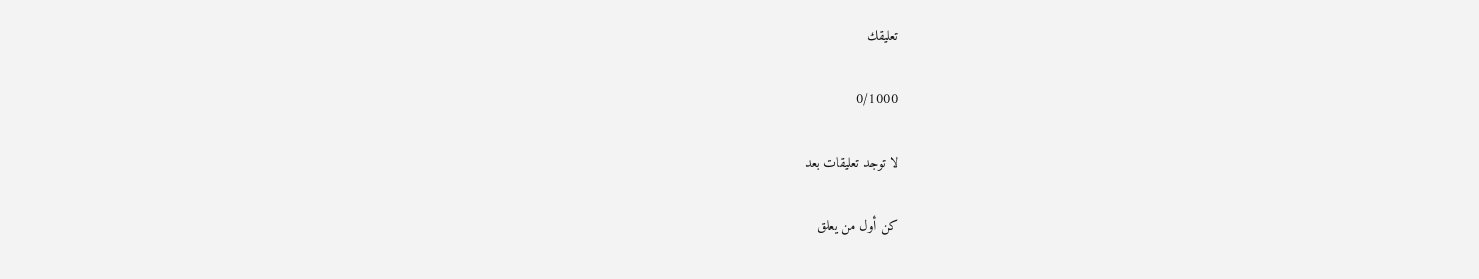تعليقك

0/1000

لا توجد تعليقات بعد

كن أول من يعلق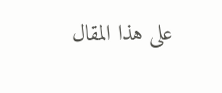على هذا المقال